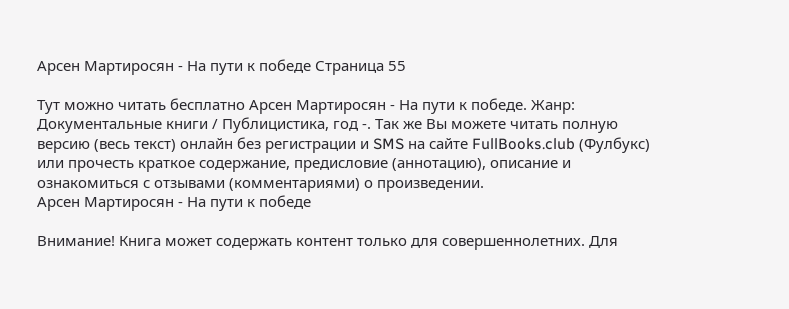Арсен Мартиросян - На пути к победе Страница 55

Тут можно читать бесплатно Арсен Мартиросян - На пути к победе. Жанр: Документальные книги / Публицистика, год -. Так же Вы можете читать полную версию (весь текст) онлайн без регистрации и SMS на сайте FullBooks.club (Фулбукс) или прочесть краткое содержание, предисловие (аннотацию), описание и ознакомиться с отзывами (комментариями) о произведении.
Арсен Мартиросян - На пути к победе

Внимание! Книга может содержать контент только для совершеннолетних. Для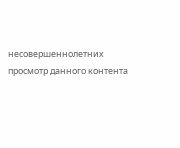несовершеннолетних просмотр данного контента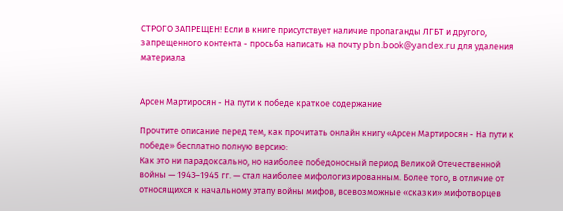СТРОГО ЗАПРЕЩЕН! Если в книге присутствует наличие пропаганды ЛГБТ и другого, запрещенного контента - просьба написать на почту pbn.book@yandex.ru для удаления материала


Арсен Мартиросян - На пути к победе краткое содержание

Прочтите описание перед тем, как прочитать онлайн книгу «Арсен Мартиросян - На пути к победе» бесплатно полную версию:
Как это ни парадоксально, но наиболее победоносный период Великой Отечественной войны — 1943–1945 гг. — стал наиболее мифологизированным. Более того, в отличие от относящихся к начальному этапу войны мифов, всевозможные «сказки» мифотворцев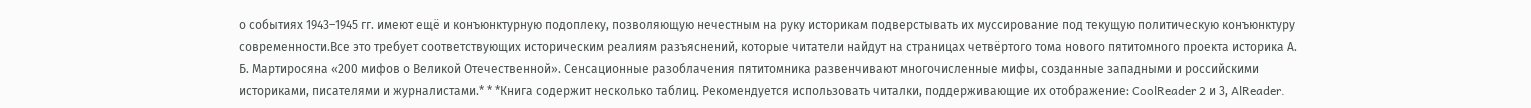о событиях 1943–1945 гг. имеют ещё и конъюнктурную подоплеку, позволяющую нечестным на руку историкам подверстывать их муссирование под текущую политическую конъюнктуру современности.Все это требует соответствующих историческим реалиям разъяснений, которые читатели найдут на страницах четвёртого тома нового пятитомного проекта историка А. Б. Мартиросяна «200 мифов о Великой Отечественной». Сенсационные разоблачения пятитомника развенчивают многочисленные мифы, созданные западными и российскими историками, писателями и журналистами.* * *Книга содержит несколько таблиц. Рекомендуется использовать читалки, поддерживающие их отображение: CoolReader 2 и 3, AlReader.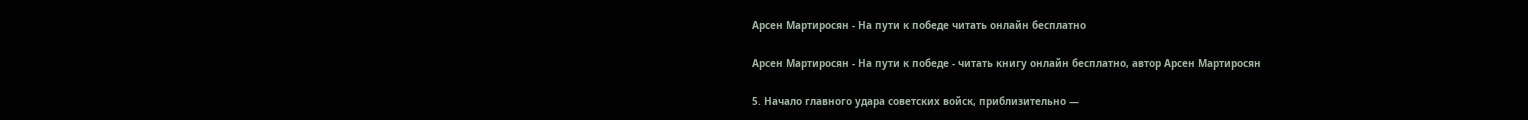Арсен Мартиросян - На пути к победе читать онлайн бесплатно

Арсен Мартиросян - На пути к победе - читать книгу онлайн бесплатно, автор Арсен Мартиросян

5. Начало главного удара советских войск, приблизительно —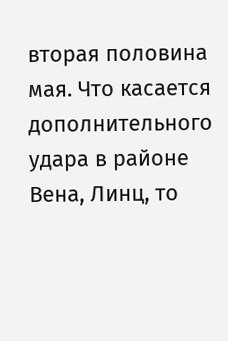вторая половина мая. Что касается дополнительного удара в районе Вена, Линц, то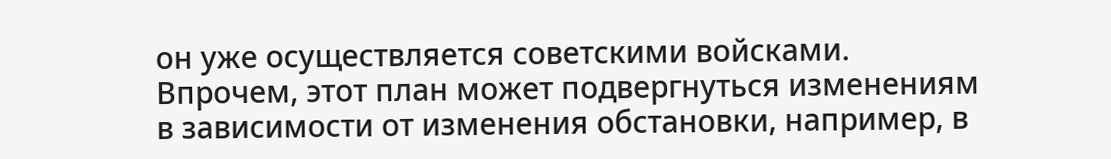он уже осуществляется советскими войсками. Впрочем, этот план может подвергнуться изменениям в зависимости от изменения обстановки, например, в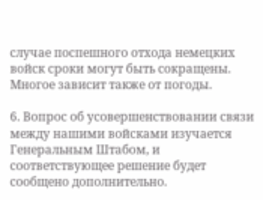случае поспешного отхода немецких войск сроки могут быть сокращены. Многое зависит также от погоды.

6. Вопрос об усовершенствовании связи между нашими войсками изучается Генеральным Штабом, и соответствующее решение будет сообщено дополнительно.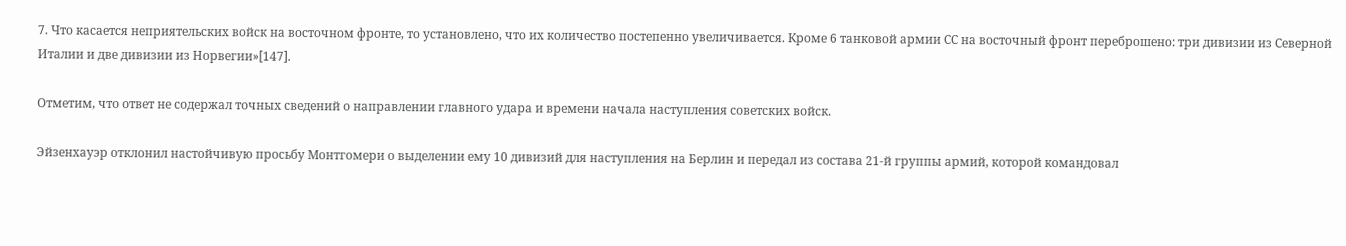7. Что касается неприятельских войск на восточном фронте, то установлено, что их количество постепенно увеличивается. Кроме 6 танковой армии СС на восточный фронт переброшено: три дивизии из Северной Италии и две дивизии из Норвегии»[147].

Отметим, что ответ не содержал точных сведений о направлении главного удара и времени начала наступления советских войск.

Эйзенхауэр отклонил настойчивую просьбу Монтгомери о выделении ему 10 дивизий для наступления на Берлин и передал из состава 21-й группы армий, которой командовал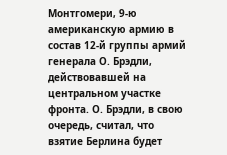Монтгомери, 9-ю американскую армию в состав 12-й группы армий генерала О. Брэдли, действовавшей на центральном участке фронта. О. Брэдли, в свою очередь, считал, что взятие Берлина будет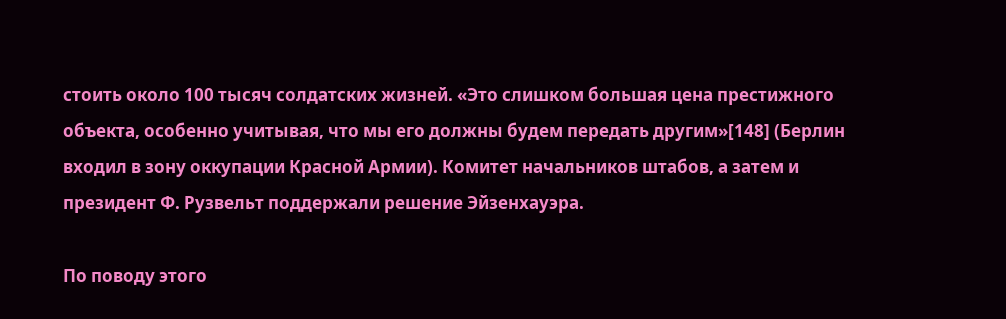стоить около 100 тысяч солдатских жизней. «Это слишком большая цена престижного объекта, особенно учитывая, что мы его должны будем передать другим»[148] (Берлин входил в зону оккупации Красной Армии). Комитет начальников штабов, а затем и президент Ф. Рузвельт поддержали решение Эйзенхауэра.

По поводу этого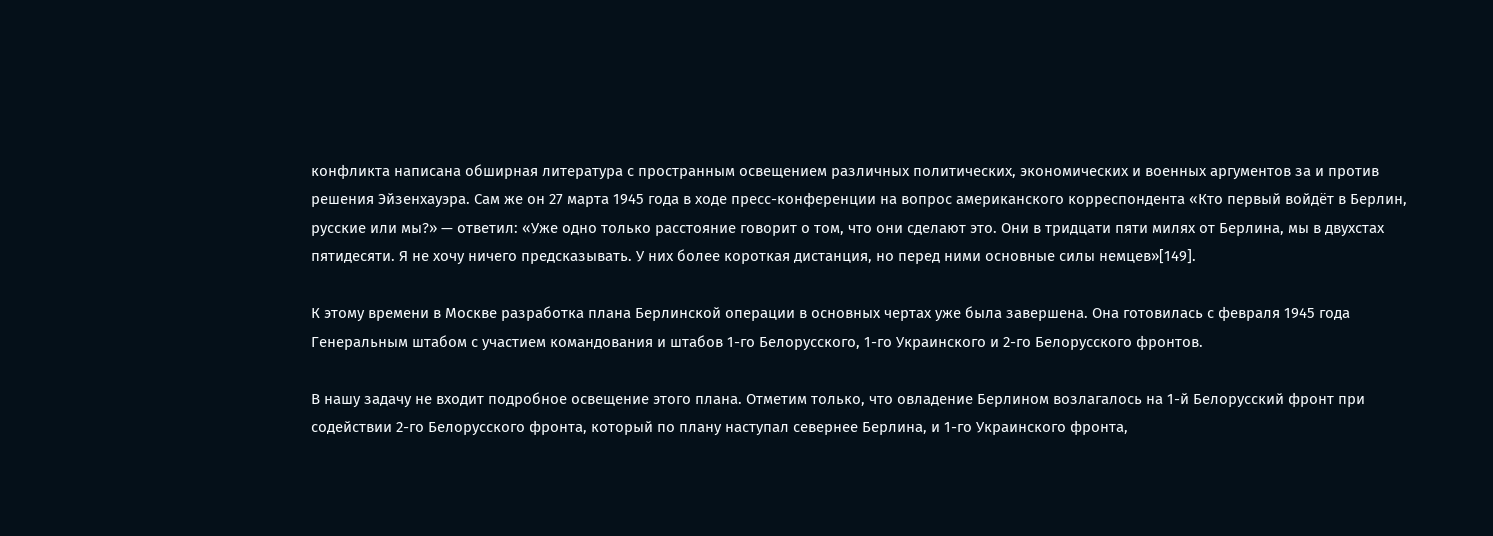конфликта написана обширная литература с пространным освещением различных политических, экономических и военных аргументов за и против решения Эйзенхауэра. Сам же он 27 марта 1945 года в ходе пресс-конференции на вопрос американского корреспондента «Кто первый войдёт в Берлин, русские или мы?» — ответил: «Уже одно только расстояние говорит о том, что они сделают это. Они в тридцати пяти милях от Берлина, мы в двухстах пятидесяти. Я не хочу ничего предсказывать. У них более короткая дистанция, но перед ними основные силы немцев»[149].

К этому времени в Москве разработка плана Берлинской операции в основных чертах уже была завершена. Она готовилась с февраля 1945 года Генеральным штабом с участием командования и штабов 1-го Белорусского, 1-го Украинского и 2-го Белорусского фронтов.

В нашу задачу не входит подробное освещение этого плана. Отметим только, что овладение Берлином возлагалось на 1-й Белорусский фронт при содействии 2-го Белорусского фронта, который по плану наступал севернее Берлина, и 1-го Украинского фронта,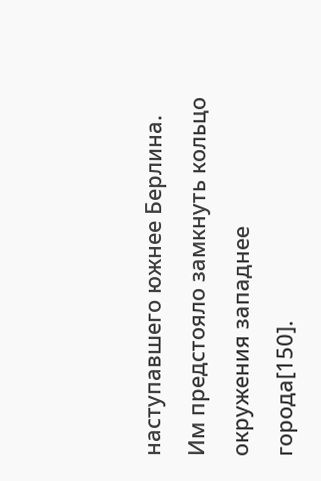наступавшего южнее Берлина. Им предстояло замкнуть кольцо окружения западнее города[150].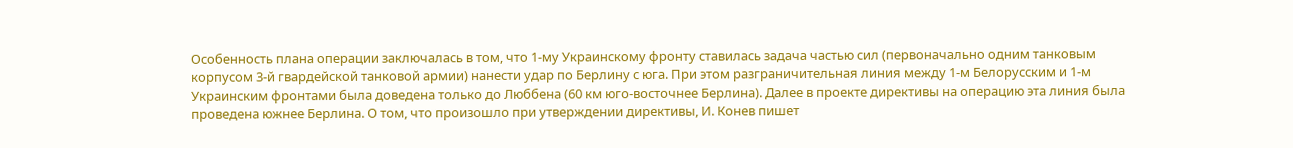Особенность плана операции заключалась в том, что 1-му Украинскому фронту ставилась задача частью сил (первоначально одним танковым корпусом 3-й гвардейской танковой армии) нанести удар по Берлину с юга. При этом разграничительная линия между 1-м Белорусским и 1-м Украинским фронтами была доведена только до Люббена (60 км юго-восточнее Берлина). Далее в проекте директивы на операцию эта линия была проведена южнее Берлина. О том, что произошло при утверждении директивы, И. Конев пишет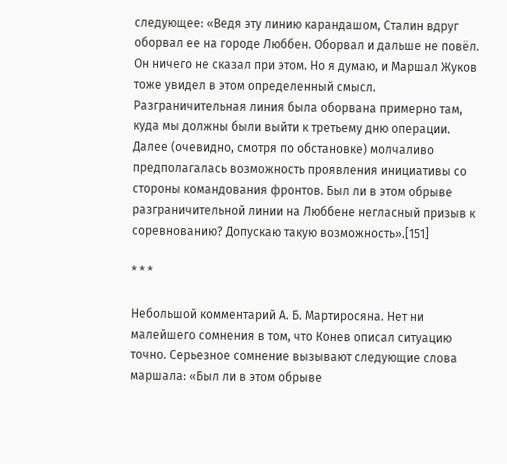следующее: «Ведя эту линию карандашом, Сталин вдруг оборвал ее на городе Люббен. Оборвал и дальше не повёл. Он ничего не сказал при этом. Но я думаю, и Маршал Жуков тоже увидел в этом определенный смысл. Разграничительная линия была оборвана примерно там, куда мы должны были выйти к третьему дню операции. Далее (очевидно, смотря по обстановке) молчаливо предполагалась возможность проявления инициативы со стороны командования фронтов. Был ли в этом обрыве разграничительной линии на Люббене негласный призыв к соревнованию? Допускаю такую возможность».[151]

* * *

Небольшой комментарий А. Б. Мартиросяна. Нет ни малейшего сомнения в том, что Конев описал ситуацию точно. Серьезное сомнение вызывают следующие слова маршала: «Был ли в этом обрыве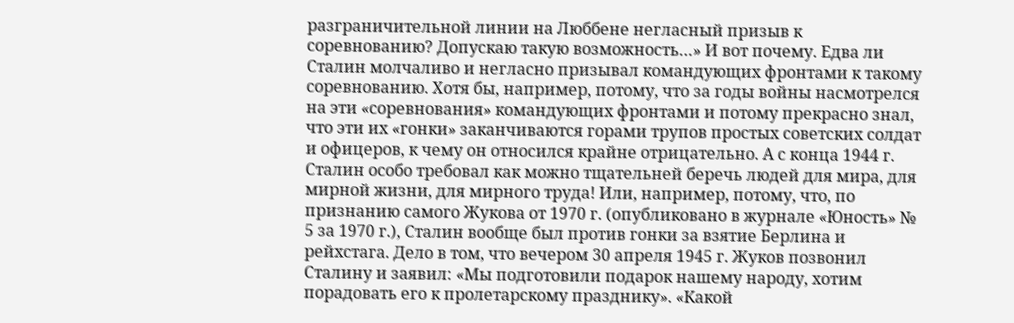разграничительной линии на Люббене негласный призыв к соревнованию? Допускаю такую возможность…» И вот почему. Едва ли Сталин молчаливо и негласно призывал командующих фронтами к такому соревнованию. Хотя бы, например, потому, что за годы войны насмотрелся на эти «соревнования» командующих фронтами и потому прекрасно знал, что эти их «гонки» заканчиваются горами трупов простых советских солдат и офицеров, к чему он относился крайне отрицательно. А с конца 1944 г. Сталин особо требовал как можно тщательней беречь людей для мира, для мирной жизни, для мирного труда! Или, например, потому, что, по признанию самого Жукова от 1970 г. (опубликовано в журнале «Юность» № 5 за 1970 г.), Сталин вообще был против гонки за взятие Берлина и рейхстага. Дело в том, что вечером 30 апреля 1945 г. Жуков позвонил Сталину и заявил: «Мы подготовили подарок нашему народу, хотим порадовать его к пролетарскому празднику». «Какой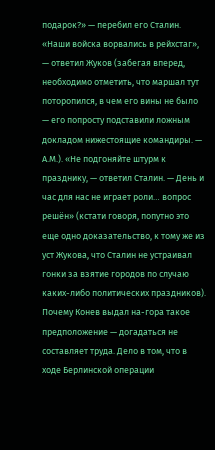подарок?» — перебил его Сталин. «Наши войска ворвались в рейхстаг», — ответил Жуков (забегая вперед, необходимо отметить, что маршал тут поторопился, в чем его вины не было — его попросту подставили ложным докладом нижестоящие командиры. — А.М.). «Не подгоняйте штурм к празднику, — ответил Сталин. — День и час для нас не играет роли… вопрос решён» (кстати говоря, попутно это еще одно доказательство, к тому же из уст Жукова, что Сталин не устраивал гонки за взятие городов по случаю каких-либо политических праздников). Почему Конев выдал на-гора такое предположение — догадаться не составляет труда. Дело в том, что в ходе Берлинской операции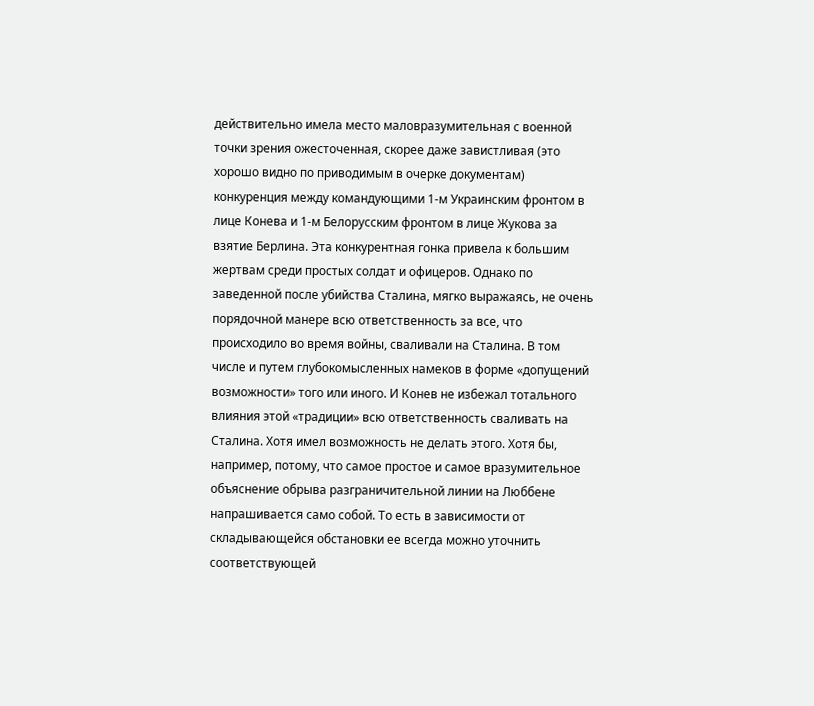действительно имела место маловразумительная с военной точки зрения ожесточенная, скорее даже завистливая (это хорошо видно по приводимым в очерке документам) конкуренция между командующими 1-м Украинским фронтом в лице Конева и 1-м Белорусским фронтом в лице Жукова за взятие Берлина. Эта конкурентная гонка привела к большим жертвам среди простых солдат и офицеров. Однако по заведенной после убийства Сталина, мягко выражаясь, не очень порядочной манере всю ответственность за все, что происходило во время войны, сваливали на Сталина. В том числе и путем глубокомысленных намеков в форме «допущений возможности» того или иного. И Конев не избежал тотального влияния этой «традиции» всю ответственность сваливать на Сталина. Хотя имел возможность не делать этого. Хотя бы, например, потому, что самое простое и самое вразумительное объяснение обрыва разграничительной линии на Люббене напрашивается само собой. То есть в зависимости от складывающейся обстановки ее всегда можно уточнить соответствующей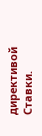директивой Ставки.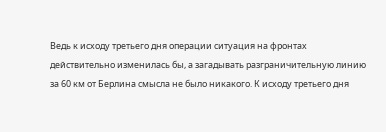Ведь к исходу третьего дня операции ситуация на фронтах действительно изменилась бы, а загадывать разграничительную линию за 60 км от Берлина смысла не было никакого. К исходу третьего дня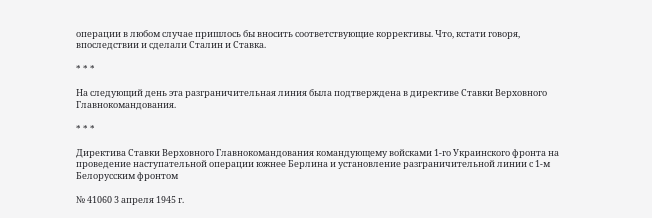операции в любом случае пришлось бы вносить соответствующие коррективы. Что, кстати говоря, впоследствии и сделали Сталин и Ставка.

* * *

На следующий день эта разграничительная линия была подтверждена в директиве Ставки Верховного Главнокомандования.

* * *

Директива Ставки Верховного Главнокомандования командующему войсками 1-го Украинского фронта на проведение наступательной операции южнее Берлина и установление разграничительной линии с 1-м Белорусским фронтом

№ 41060 3 апреля 1945 г.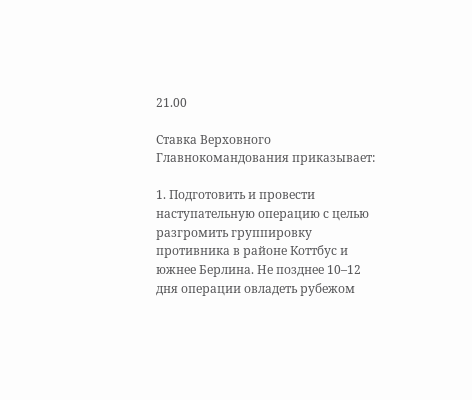21.00

Ставка Верховного Главнокомандования приказывает:

1. Подготовить и провести наступательную операцию с целью разгромить группировку противника в районе Коттбус и южнее Берлина. Не позднее 10–12 дня операции овладеть рубежом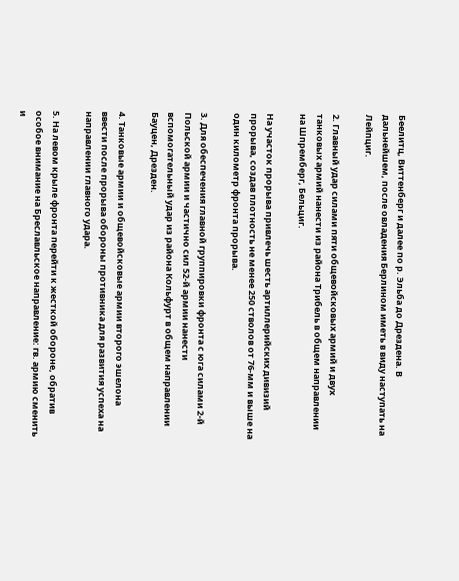Беелитц, Виттенберг и далее по р. Эльба до Дрездена. В дальнейшем, после овладения Берлином иметь в виду наступать на Лейпциг.

2. Главный удар силами пяти общевойсковых армий и двух танковых армий нанести из района Трибель в общем направлении на Шпремберг, Бельциг.

На участок прорыва привлечь шесть артиллерийских дивизий прорыва, создав плотность не менее 250 стволов от 76-мм и выше на один километр фронта прорыва.

3. Для обеспечения главной группировки фронта с юга силами 2-й Польской армии и частично сил 52-й армии нанести вспомогательный удар из района Кольфурт в общем направлении Бауцен, Дрезден.

4. Танковые армии и общевойсковые армии второго эшелона ввести после прорыва обороны противника для развития успеха на направлении главного удара.

5. На левом крыле фронта перейти к жесткой обороне, обратив особое внимание на Бреславльское направление: гв. армию сменить и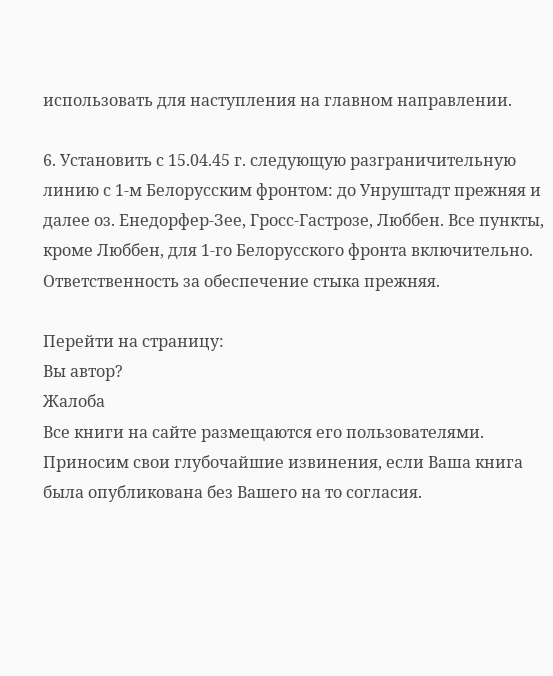использовать для наступления на главном направлении.

6. Установить с 15.04.45 г. следующую разграничительную линию с 1-м Белорусским фронтом: до Унруштадт прежняя и далее оз. Енедорфер-Зее, Гросс-Гастрозе, Люббен. Все пункты, кроме Люббен, для 1-го Белорусского фронта включительно. Ответственность за обеспечение стыка прежняя.

Перейти на страницу:
Вы автор?
Жалоба
Все книги на сайте размещаются его пользователями. Приносим свои глубочайшие извинения, если Ваша книга была опубликована без Вашего на то согласия.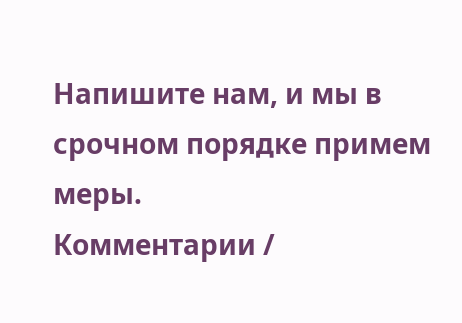Напишите нам, и мы в срочном порядке примем меры.
Комментарии /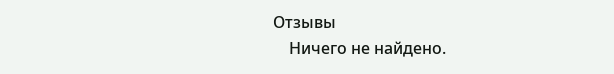Отзывы
    Ничего не найдено.